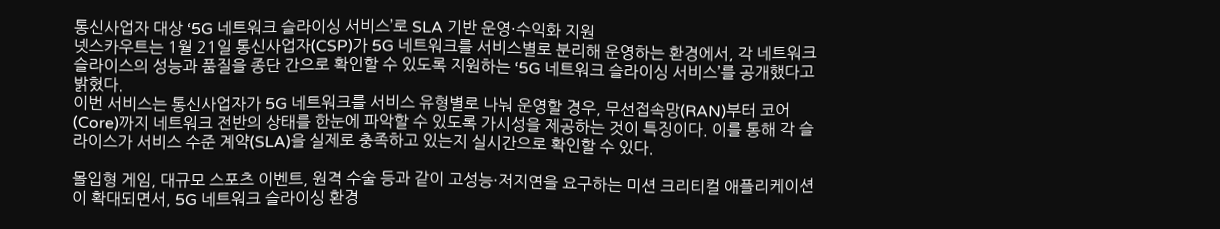통신사업자 대상 ‘5G 네트워크 슬라이싱 서비스’로 SLA 기반 운영·수익화 지원
넷스카우트는 1월 21일 통신사업자(CSP)가 5G 네트워크를 서비스별로 분리해 운영하는 환경에서, 각 네트워크 슬라이스의 성능과 품질을 종단 간으로 확인할 수 있도록 지원하는 ‘5G 네트워크 슬라이싱 서비스’를 공개했다고 밝혔다.
이번 서비스는 통신사업자가 5G 네트워크를 서비스 유형별로 나눠 운영할 경우, 무선접속망(RAN)부터 코어(Core)까지 네트워크 전반의 상태를 한눈에 파악할 수 있도록 가시성을 제공하는 것이 특징이다. 이를 통해 각 슬라이스가 서비스 수준 계약(SLA)을 실제로 충족하고 있는지 실시간으로 확인할 수 있다.

몰입형 게임, 대규모 스포츠 이벤트, 원격 수술 등과 같이 고성능·저지연을 요구하는 미션 크리티컬 애플리케이션이 확대되면서, 5G 네트워크 슬라이싱 환경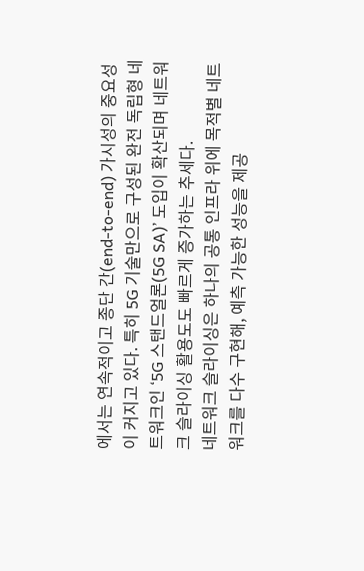에서는 연속적이고 종단 간(end-to-end) 가시성의 중요성이 커지고 있다. 특히 5G 기술만으로 구성된 완전 독립형 네트워크인 ‘5G 스탠드얼론(5G SA)’ 도입이 확산되며 네트워크 슬라이싱 활용도도 빠르게 증가하는 추세다.
네트워크 슬라이싱은 하나의 공통 인프라 위에 목적별 네트워크를 다수 구현해, 예측 가능한 성능을 제공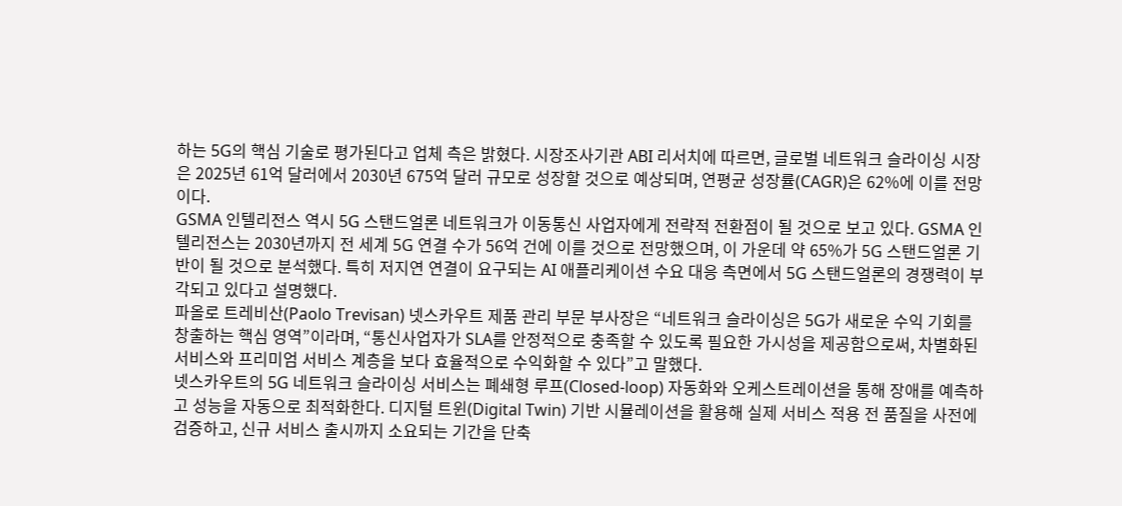하는 5G의 핵심 기술로 평가된다고 업체 측은 밝혔다. 시장조사기관 ABI 리서치에 따르면, 글로벌 네트워크 슬라이싱 시장은 2025년 61억 달러에서 2030년 675억 달러 규모로 성장할 것으로 예상되며, 연평균 성장률(CAGR)은 62%에 이를 전망이다.
GSMA 인텔리전스 역시 5G 스탠드얼론 네트워크가 이동통신 사업자에게 전략적 전환점이 될 것으로 보고 있다. GSMA 인텔리전스는 2030년까지 전 세계 5G 연결 수가 56억 건에 이를 것으로 전망했으며, 이 가운데 약 65%가 5G 스탠드얼론 기반이 될 것으로 분석했다. 특히 저지연 연결이 요구되는 AI 애플리케이션 수요 대응 측면에서 5G 스탠드얼론의 경쟁력이 부각되고 있다고 설명했다.
파올로 트레비산(Paolo Trevisan) 넷스카우트 제품 관리 부문 부사장은 “네트워크 슬라이싱은 5G가 새로운 수익 기회를 창출하는 핵심 영역”이라며, “통신사업자가 SLA를 안정적으로 충족할 수 있도록 필요한 가시성을 제공함으로써, 차별화된 서비스와 프리미엄 서비스 계층을 보다 효율적으로 수익화할 수 있다”고 말했다.
넷스카우트의 5G 네트워크 슬라이싱 서비스는 폐쇄형 루프(Closed-loop) 자동화와 오케스트레이션을 통해 장애를 예측하고 성능을 자동으로 최적화한다. 디지털 트윈(Digital Twin) 기반 시뮬레이션을 활용해 실제 서비스 적용 전 품질을 사전에 검증하고, 신규 서비스 출시까지 소요되는 기간을 단축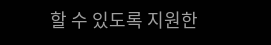할 수 있도록 지원한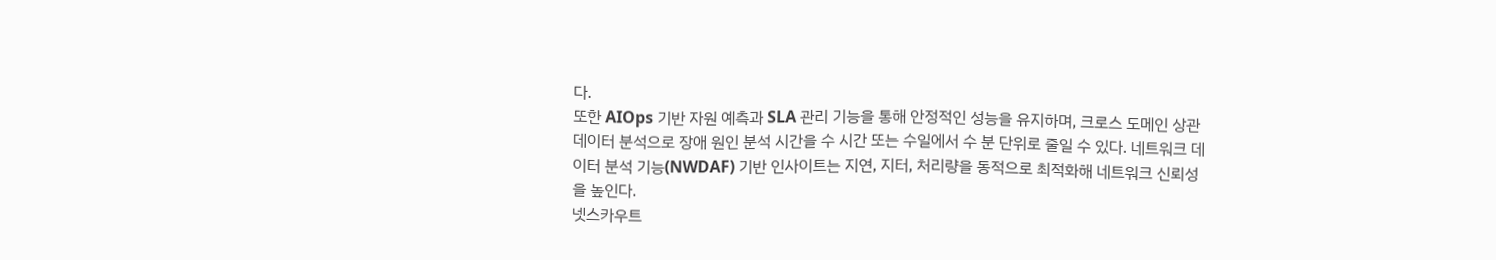다.
또한 AIOps 기반 자원 예측과 SLA 관리 기능을 통해 안정적인 성능을 유지하며, 크로스 도메인 상관 데이터 분석으로 장애 원인 분석 시간을 수 시간 또는 수일에서 수 분 단위로 줄일 수 있다. 네트워크 데이터 분석 기능(NWDAF) 기반 인사이트는 지연, 지터, 처리량을 동적으로 최적화해 네트워크 신뢰성을 높인다.
넷스카우트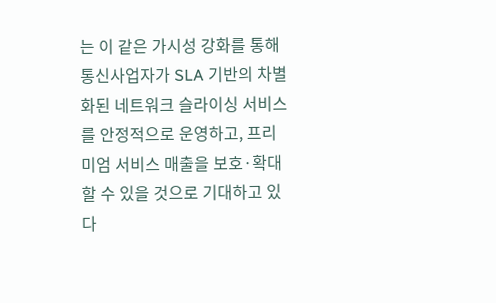는 이 같은 가시성 강화를 통해 통신사업자가 SLA 기반의 차별화된 네트워크 슬라이싱 서비스를 안정적으로 운영하고, 프리미엄 서비스 매출을 보호·확대할 수 있을 것으로 기대하고 있다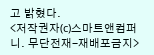고 밝혔다.
<저작권자(c)스마트앤컴퍼니. 무단전재-재배포금지>